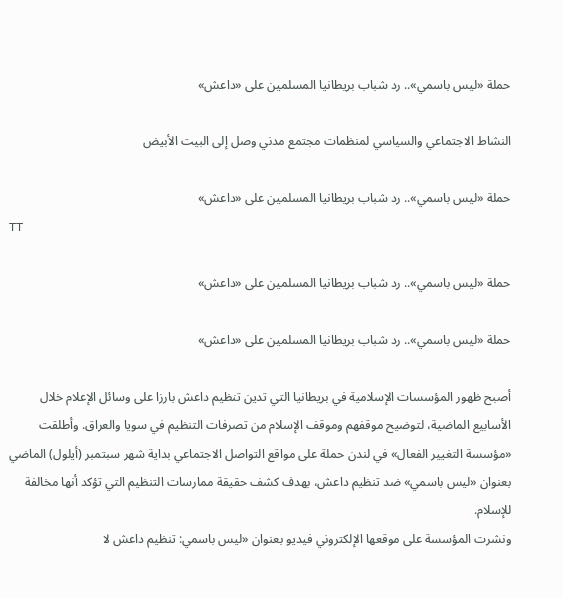حملة «ليس باسمي».. رد شباب بريطانيا المسلمين على «داعش»

النشاط الاجتماعي والسياسي لمنظمات مجتمع مدني وصل إلى البيت الأبيض

حملة «ليس باسمي».. رد شباب بريطانيا المسلمين على «داعش»
TT

حملة «ليس باسمي».. رد شباب بريطانيا المسلمين على «داعش»

حملة «ليس باسمي».. رد شباب بريطانيا المسلمين على «داعش»

أصبح ظهور المؤسسات الإسلامية في بريطانيا التي تدين تنظيم داعش بارزا على وسائل الإعلام خلال الأسابيع الماضية، لتوضيح موقفهم وموقف الإسلام من تصرفات التنظيم في سويا والعراق. وأطلقت «مؤسسة التغيير الفعال» في لندن حملة على مواقع التواصل الاجتماعي بداية شهر سبتمبر (أيلول) الماضي بعنوان «ليس باسمي» ضد تنظيم داعش، بهدف كشف حقيقة ممارسات التنظيم التي تؤكد أنها مخالفة للإسلام.
ونشرت المؤسسة على موقعها الإلكتروني فيديو بعنوان «ليس باسمي: تنظيم داعش لا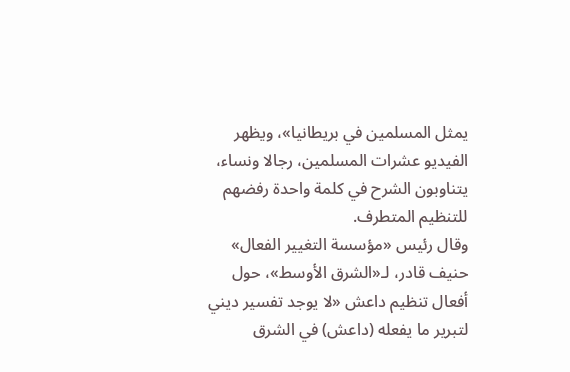يمثل المسلمين في بريطانيا»، ويظهر الفيديو عشرات المسلمين، رجالا ونساء، يتناوبون الشرح في كلمة واحدة رفضهم للتنظيم المتطرف.
وقال رئيس «مؤسسة التغيير الفعال» حنيف قادر، لـ«الشرق الأوسط»، حول أفعال تنظيم داعش «لا يوجد تفسير ديني لتبرير ما يفعله (داعش) في الشرق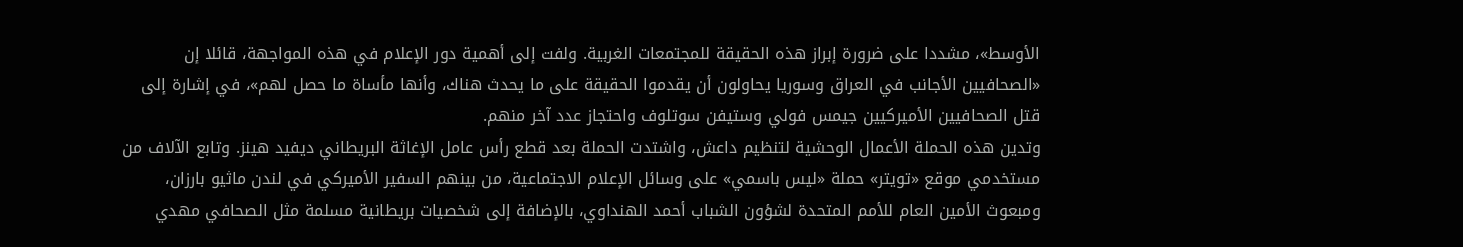الأوسط»، مشددا على ضرورة إبراز هذه الحقيقة للمجتمعات الغربية. ولفت إلى أهمية دور الإعلام في هذه المواجهة، قائلا إن «الصحافيين الأجانب في العراق وسوريا يحاولون أن يقدموا الحقيقة على ما يحدث هناك، وأنها مأساة ما حصل لهم»، في إشارة إلى قتل الصحافيين الأميركيين جيمس فولي وستيفن سوتلوف واحتجاز عدد آخر منهم.
وتدين هذه الحملة الأعمال الوحشية لتنظيم داعش، واشتدت الحملة بعد قطع رأس عامل الإغاثة البريطاني ديفيد هينز. وتابع الآلاف من مستخدمي موقع «تويتر» حملة «ليس باسمي» على وسائل الإعلام الاجتماعية، من بينهم السفير الأميركي في لندن ماثيو بارزان، ومبعوث الأمين العام للأمم المتحدة لشؤون الشباب أحمد الهنداوي، بالإضافة إلى شخصيات بريطانية مسلمة مثل الصحافي مهدي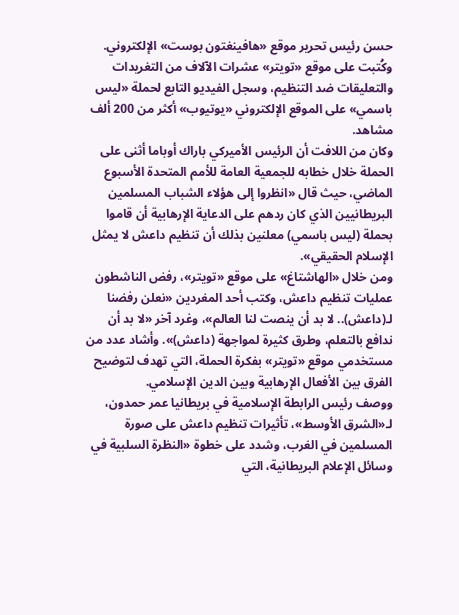حسن رئيس تحرير موقع «هافينغتون بوست» الإلكتروني. وكُتبت على موقع «تويتر» عشرات الآلاف من التغريدات والتعليقات ضد التنظيم، وسجل الفيديو التابع لحملة «ليس باسمي» على الموقع الإلكتروني «يوتيوب» أكثر من 200 ألف مشاهد.
وكان من اللافت أن الرئيس الأميركي باراك أوباما أثنى على الحملة خلال خطابه للجمعية العامة للأمم المتحدة الأسبوع الماضي، حيث قال «انظروا إلى هؤلاء الشباب المسلمين البريطانيين الذي كان ردهم على الدعاية الإرهابية أن قاموا بحملة (ليس باسمي) معلنين بذلك أن تنظيم داعش لا يمثل الإسلام الحقيقي».
ومن خلال «الهاشتاغ» على موقع «تويتر»، رفض الناشطون عمليات تنظيم داعش، وكتب أحد المغردين «نعلن رفضنا لـ(داعش).. لا بد أن ينصت لنا العالم»، وغرد آخر «لا بد أن ندافع بالتعلم، وطرق كثيرة لمواجهة (داعش)». وأشاد عدد من مستخدمي موقع «تويتر» بفكرة الحملة، التي تهدف لتوضيح الفرق بين الأفعال الإرهابية وبين الدين الإسلامي.
ووصف رئيس الرابطة الإسلامية في بريطانيا عمر حمدون، لـ«الشرق الأوسط»، تأثيرات تنظيم داعش على صورة المسلمين في الغرب، وشدد على خطوة «النظرة السلبية في وسائل الإعلام البريطانية، التي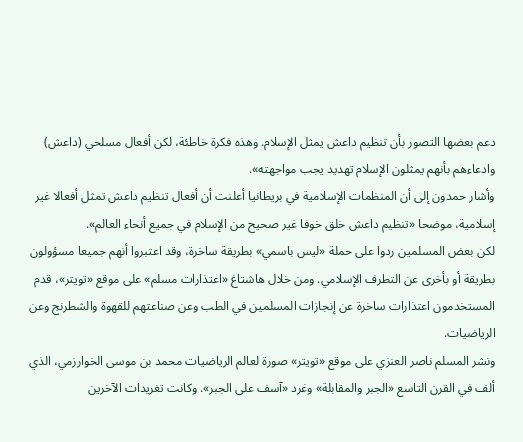دعم بعضها التصور بأن تنظيم داعش يمثل الإسلام. وهذه فكرة خاطئة، لكن أفعال مسلحي (داعش) وادعاءهم بأنهم يمثلون الإسلام تهديد يجب مواجهته».
وأشار حمدون إلى أن المنظمات الإسلامية في بريطانيا أعلنت أن أفعال تنظيم داعش تمثل أفعالا غير إسلامية، موضحا «تنظيم داعش خلق خوفا غير صحيح من الإسلام في جميع أنحاء العالم».
لكن بعض المسلمين ردوا على حملة «ليس باسمي» بطريقة ساخرة، وقد اعتبروا أنهم جميعا مسؤولون بطريقة أو بأخرى عن التطرف الإسلامي. ومن خلال هاشتاغ «اعتذارات مسلم» على موقع «تويتر»، قدم المستخدمون اعتذارات ساخرة عن إنجازات المسلمين في الطب وعن صناعتهم للقهوة والشطرنج وعن الرياضيات.
ونشر المسلم ناصر العنزي على موقع «تويتر» صورة لعالم الرياضيات محمد بن موسى الخوارزمي، الذي ألف في القرن التاسع «الجبر والمقابلة» وغرد «آسف على الجبر». وكانت تغريدات الآخرين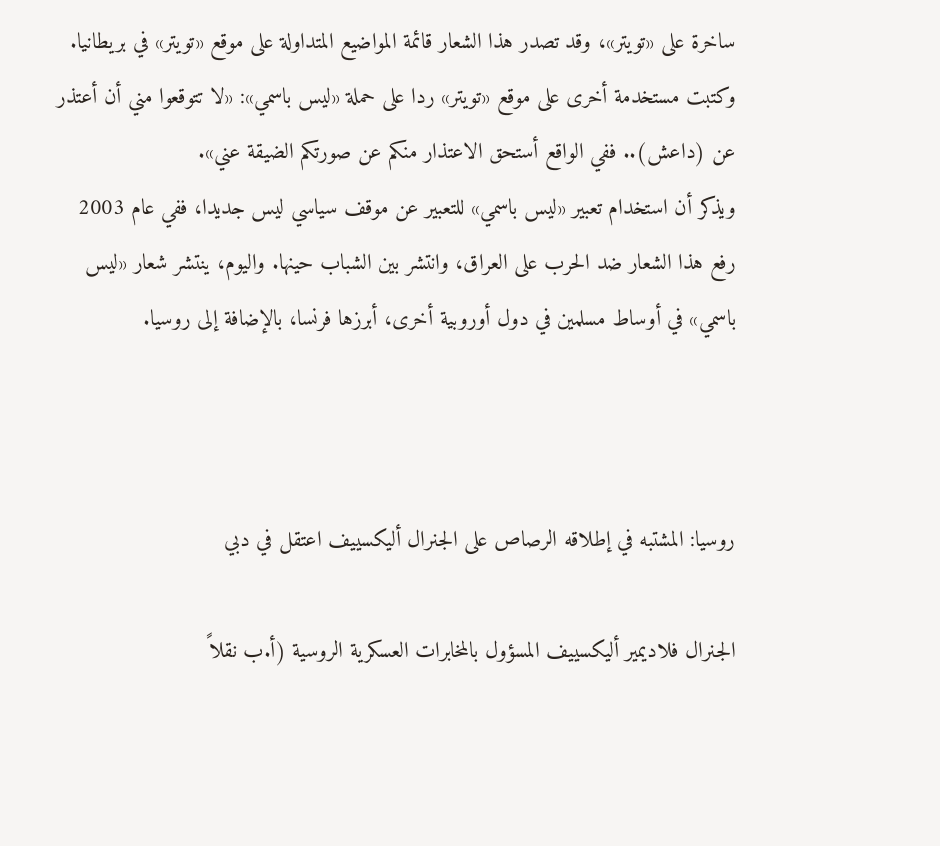ساخرة على «تويتر»، وقد تصدر هذا الشعار قائمة المواضيع المتداولة على موقع «تويتر» في بريطانيا. وكتبت مستخدمة أخرى على موقع «تويتر» ردا على حملة «ليس باسمي»: «لا تتوقعوا مني أن أعتذر عن (داعش).. ففي الواقع أستحق الاعتذار منكم عن صورتكم الضيقة عني».
ويذكر أن استخدام تعبير «ليس باسمي» للتعبير عن موقف سياسي ليس جديدا، ففي عام 2003 رفع هذا الشعار ضد الحرب على العراق، وانتشر بين الشباب حينها. واليوم، ينتشر شعار «ليس باسمي» في أوساط مسلمين في دول أوروبية أخرى، أبرزها فرنسا، بالإضافة إلى روسيا.



روسيا: المشتبه في إطلاقه الرصاص على الجنرال أليكسييف اعتقل في دبي

الجنرال فلاديمير أليكسييف المسؤول بالمخابرات العسكرية الروسية (أ.ب نقلاً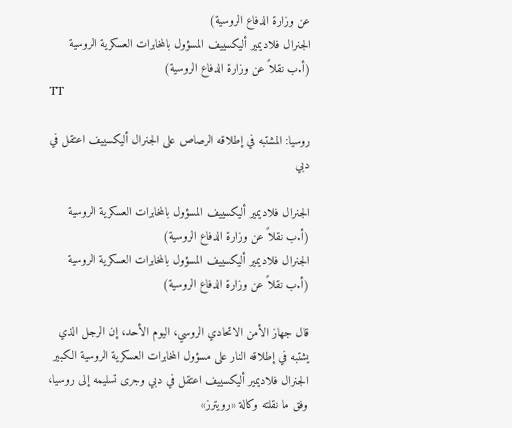عن وزارة الدفاع الروسية)
الجنرال فلاديمير أليكسييف المسؤول بالمخابرات العسكرية الروسية (أ.ب نقلاً عن وزارة الدفاع الروسية)
TT

روسيا: المشتبه في إطلاقه الرصاص على الجنرال أليكسييف اعتقل في دبي

الجنرال فلاديمير أليكسييف المسؤول بالمخابرات العسكرية الروسية (أ.ب نقلاً عن وزارة الدفاع الروسية)
الجنرال فلاديمير أليكسييف المسؤول بالمخابرات العسكرية الروسية (أ.ب نقلاً عن وزارة الدفاع الروسية)

قال جهاز الأمن الاتحادي الروسي، اليوم الأحد، إن الرجل الذي يشتبه في إطلاقه النار على مسؤول المخابرات العسكرية الروسية الكبير الجنرال فلاديمير أليكسييف اعتقل في دبي وجرى تسليمه إلى روسيا، وفق ما نقلته وكالة «رويترز»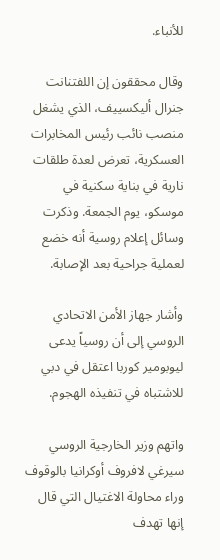للأنباء.

وقال محققون إن اللفتنانت جنرال أليكسييف، الذي يشغل منصب نائب رئيس المخابرات العسكرية، تعرض لعدة طلقات نارية في بناية سكنية في موسكو، يوم الجمعة. وذكرت وسائل إعلام روسية أنه خضع لعملية جراحية بعد الإصابة.

وأشار جهاز الأمن الاتحادي الروسي إلى أن روسياً يدعى ليوبومير كوربا اعتقل في دبي للاشتباه في تنفيذه الهجوم.

واتهم وزير الخارجية الروسي سيرغي لافروف أوكرانيا بالوقوف وراء محاولة الاغتيال التي قال إنها تهدف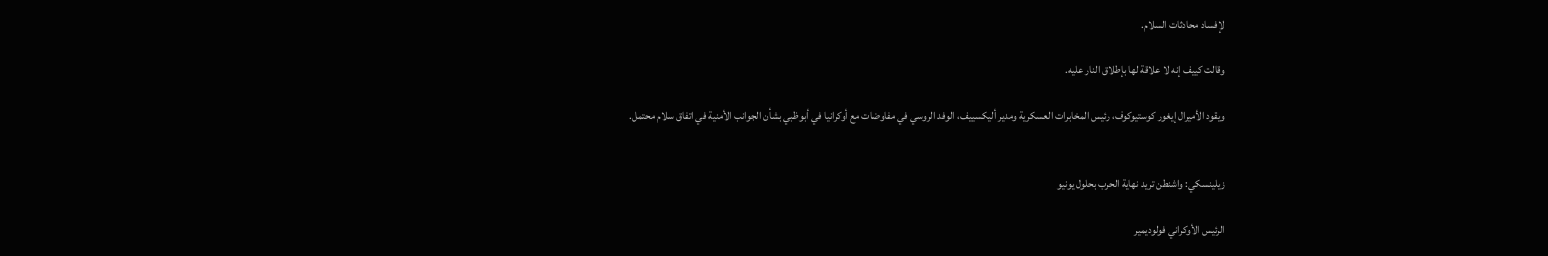لإفساد محادثات السلام.

وقالت كييف إنه لا علاقة لها بإطلاق النار عليه.

ويقود الأميرال إيغور كوستيوكوف، رئيس المخابرات العسكرية ومدير أليكسييف، الوفد الروسي في مفاوضات مع أوكرانيا في أبوظبي بشأن الجوانب الأمنية في اتفاق سلام محتمل.


زيلينسكي: واشنطن تريد نهاية الحرب بحلول يونيو

الرئيس الأوكراني فولوديمير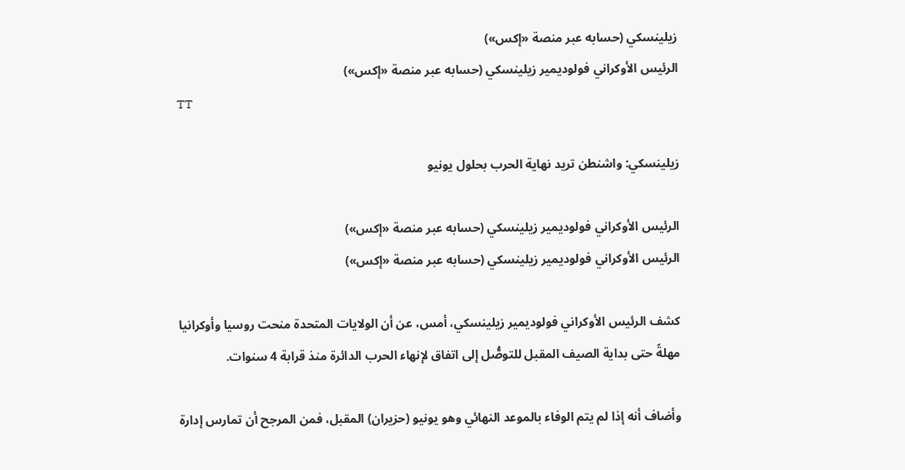زيلينسكي (حسابه عبر منصة «إكس»)
الرئيس الأوكراني فولوديمير زيلينسكي (حسابه عبر منصة «إكس»)
TT

زيلينسكي: واشنطن تريد نهاية الحرب بحلول يونيو

الرئيس الأوكراني فولوديمير زيلينسكي (حسابه عبر منصة «إكس»)
الرئيس الأوكراني فولوديمير زيلينسكي (حسابه عبر منصة «إكس»)

كشف الرئيس الأوكراني فولوديمير زيلينسكي، أمس، عن أن الولايات المتحدة منحت روسيا وأوكرانيا مهلةً حتى بداية الصيف المقبل للتوصُّل إلى اتفاق لإنهاء الحرب الدائرة منذ قرابة 4 سنوات.

وأضاف أنه إذا لم يتم الوفاء بالموعد النهائي وهو يونيو (حزيران) المقبل، فمن المرجح أن تمارس إدارة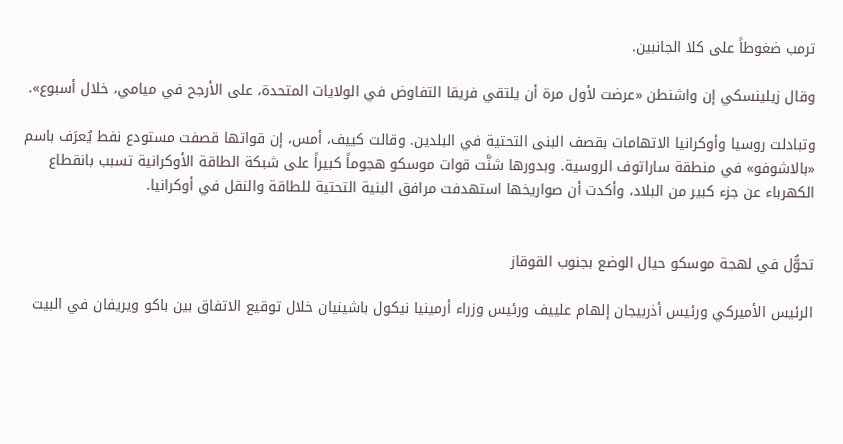ترمب ضغوطاً على كلا الجانبين.

وقال زيلينسكي إن واشنطن «عرضت لأول مرة أن يلتقي فريقا التفاوض في الولايات المتحدة، على الأرجح في ميامي، خلال أسبوع».

وتبادلت روسيا وأوكرانيا الاتهامات بقصف البنى التحتية في البلدين. وقالت كييف، أمس، إن قواتها قصفت مستودع نفط يُعرَف باسم «بالاشوفو» في منطقة ساراتوف الروسية. وبدورها شنَّت قوات موسكو هجوماً كبيراً على شبكة الطاقة الأوكرانية تسبب بانقطاع الكهرباء عن جزء كبير من البلاد، وأكدت أن صواريخها استهدفت مرافق البنية التحتية للطاقة والنقل في أوكرانيا.


تحوُّل في لهجة موسكو حيال الوضع بجنوب القوقاز

الرئيس الأميركي ورئيس أذربيجان إلهام علييف ورئيس وزراء أرمينيا نيكول باشينيان خلال توقيع الاتفاق بين باكو ويريفان في البيت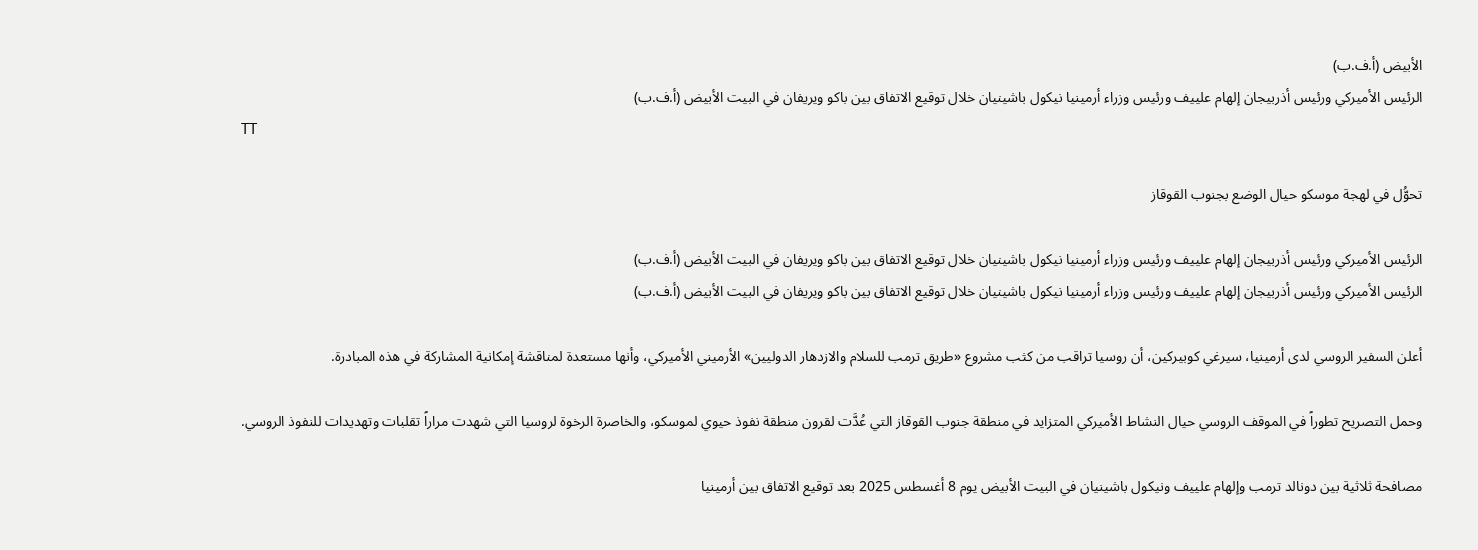الأبيض (أ.ف.ب)
الرئيس الأميركي ورئيس أذربيجان إلهام علييف ورئيس وزراء أرمينيا نيكول باشينيان خلال توقيع الاتفاق بين باكو ويريفان في البيت الأبيض (أ.ف.ب)
TT

تحوُّل في لهجة موسكو حيال الوضع بجنوب القوقاز

الرئيس الأميركي ورئيس أذربيجان إلهام علييف ورئيس وزراء أرمينيا نيكول باشينيان خلال توقيع الاتفاق بين باكو ويريفان في البيت الأبيض (أ.ف.ب)
الرئيس الأميركي ورئيس أذربيجان إلهام علييف ورئيس وزراء أرمينيا نيكول باشينيان خلال توقيع الاتفاق بين باكو ويريفان في البيت الأبيض (أ.ف.ب)

أعلن السفير الروسي لدى أرمينيا، سيرغي كوبيركين، أن روسيا تراقب من كثب مشروع «طريق ترمب للسلام والازدهار الدوليين» الأرميني الأميركي، وأنها مستعدة لمناقشة إمكانية المشاركة في هذه المبادرة.

وحمل التصريح تطوراً في الموقف الروسي حيال النشاط الأميركي المتزايد في منطقة جنوب القوقاز التي عُدَّت لقرون منطقة نفوذ حيوي لموسكو، والخاصرة الرخوة لروسيا التي شهدت مراراً تقلبات وتهديدات للنفوذ الروسي.

مصافحة ثلاثية بين دونالد ترمب وإلهام علييف ونيكول باشينيان في البيت الأبيض يوم 8 أغسطس 2025 بعد توقيع الاتفاق بين أرمينيا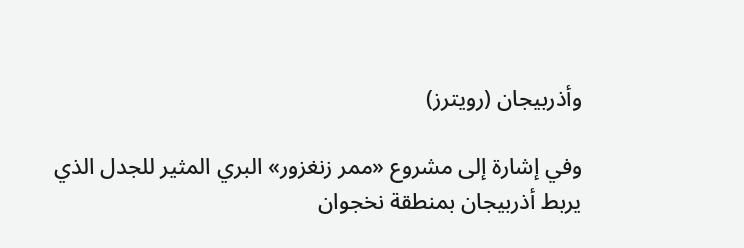وأذربيجان (رويترز)

وفي إشارة إلى مشروع «ممر زنغزور» البري المثير للجدل الذي يربط أذربيجان بمنطقة نخجوان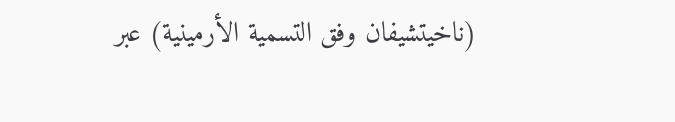(ناخيتشيفان وفق التسمية الأرمينية) عبر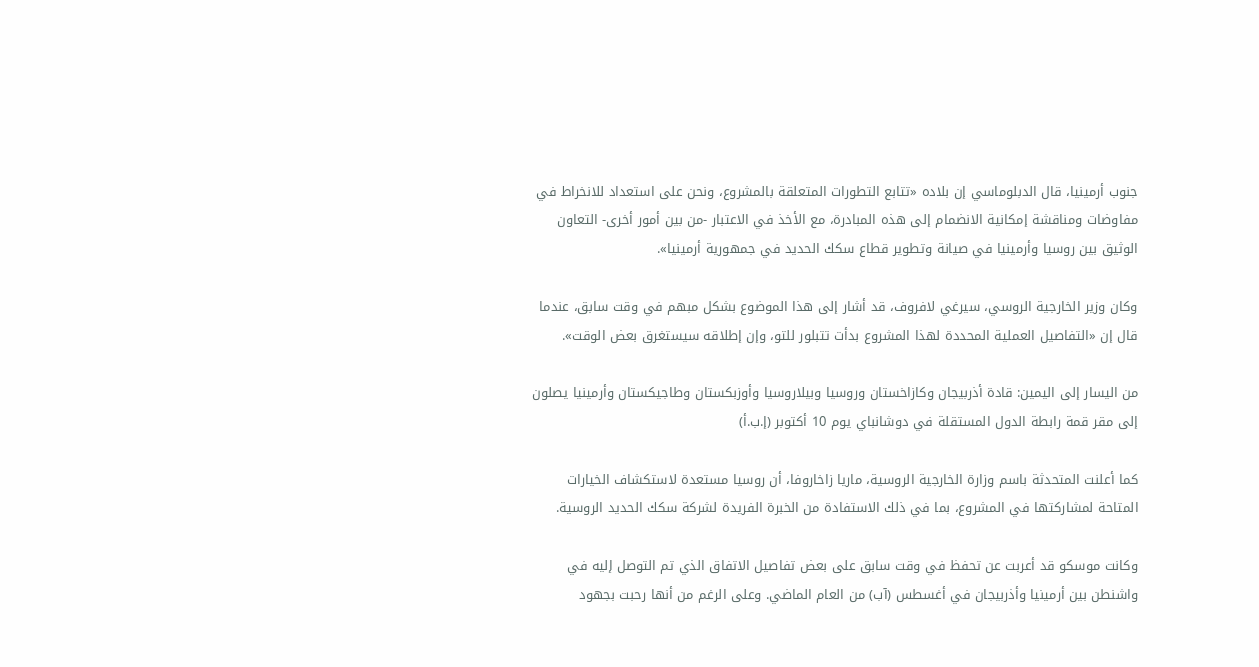جنوب أرمينيا، قال الدبلوماسي إن بلاده «تتابع التطورات المتعلقة بالمشروع، ونحن على استعداد للانخراط في مفاوضات ومناقشة إمكانية الانضمام إلى هذه المبادرة، مع الأخذ في الاعتبار -من بين أمور أخرى- التعاون الوثيق بين روسيا وأرمينيا في صيانة وتطوير قطاع سكك الحديد في جمهورية أرمينيا».

وكان وزير الخارجية الروسي، سيرغي لافروف، قد أشار إلى هذا الموضوع بشكل مبهم في وقت سابق، عندما قال إن «التفاصيل العملية المحددة لهذا المشروع بدأت تتبلور للتو، وإن إطلاقه سيستغرق بعض الوقت».

من اليسار إلى اليمين: قادة أذربيجان وكازاخستان وروسيا وبيلاروسيا وأوزبكستان وطاجيكستان وأرمينيا يصلون إلى مقر قمة رابطة الدول المستقلة في دوشانباي يوم 10 أكتوبر (إ.ب.أ)

كما أعلنت المتحدثة باسم وزارة الخارجية الروسية، ماريا زاخاروفا، أن روسيا مستعدة لاستكشاف الخيارات المتاحة لمشاركتها في المشروع، بما في ذلك الاستفادة من الخبرة الفريدة لشركة سكك الحديد الروسية.

وكانت موسكو قد أعربت عن تحفظ في وقت سابق على بعض تفاصيل الاتفاق الذي تم التوصل إليه في واشنطن بين أرمينيا وأذربيجان في أغسطس (آب) من العام الماضي. وعلى الرغم من أنها رحبت بجهود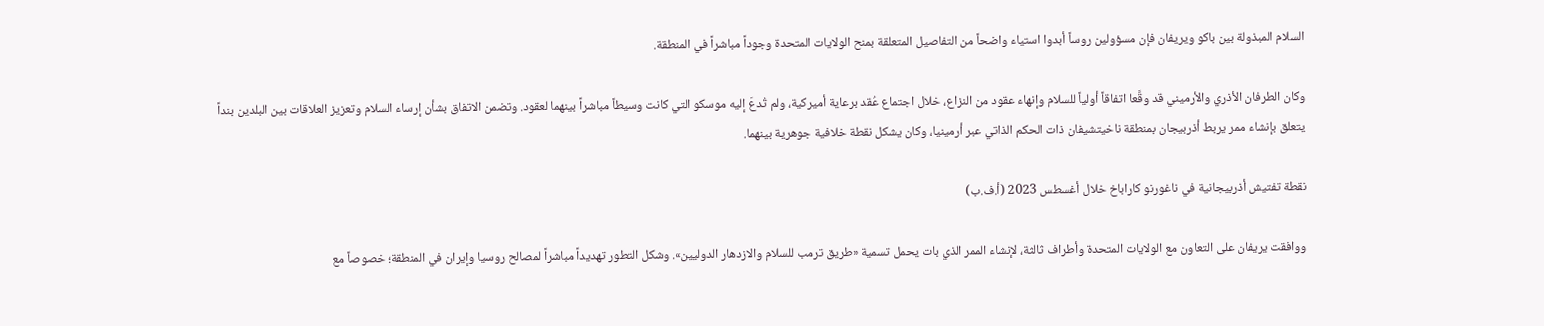السلام المبذولة بين باكو ويريفان فإن مسؤولين روساً أبدوا استياء واضحاً من التفاصيل المتعلقة بمنح الولايات المتحدة وجوداً مباشراً في المنطقة.

وكان الطرفان الأذري والأرميني قد وقَّعا اتفاقاً أولياً للسلام وإنهاء عقود من النزاع، خلال اجتماع عُقد برعاية أميركية، ولم تُدعَ إليه موسكو التي كانت وسيطاً مباشراً بينهما لعقود. وتضمن الاتفاق بشأن إرساء السلام وتعزيز العلاقات بين البلدين بنداً يتعلق بإنشاء ممر يربط أذربيجان بمنطقة ناخيتشيفان ذات الحكم الذاتي عبر أرمينيا، وكان يشكل نقطة خلافية جوهرية بينهما.

نقطة تفتيش أذربيجانية في ناغورنو كاراباخ خلال أغسطس 2023 (أ.ف.ب)

ووافقت يريفان على التعاون مع الولايات المتحدة وأطراف ثالثة، لإنشاء الممر الذي بات يحمل تسمية «طريق ترمب للسلام والازدهار الدوليين». وشكل التطور تهديداً مباشراً لمصالح روسيا وإيران في المنطقة؛ خصوصاً مع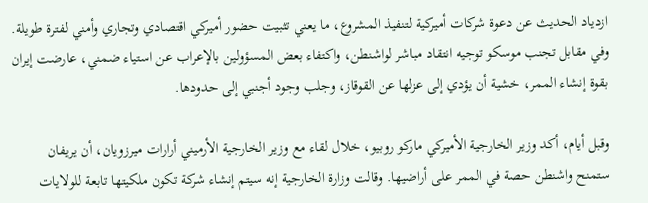ازدياد الحديث عن دعوة شركات أميركية لتنفيذ المشروع، ما يعني تثبيت حضور أميركي اقتصادي وتجاري وأمني لفترة طويلة. وفي مقابل تجنب موسكو توجيه انتقاد مباشر لواشنطن، واكتفاء بعض المسؤولين بالإعراب عن استياء ضمني، عارضت إيران بقوة إنشاء الممر، خشية أن يؤدي إلى عزلها عن القوقاز، وجلب وجود أجنبي إلى حدودها.

وقبل أيام، أكد وزير الخارجية الأميركي ماركو روبيو، خلال لقاء مع وزير الخارجية الأرميني أرارات ميرزويان، أن يريفان ستمنح واشنطن حصة في الممر على أراضيها. وقالت وزارة الخارجية إنه سيتم إنشاء شركة تكون ملكيتها تابعة للولايات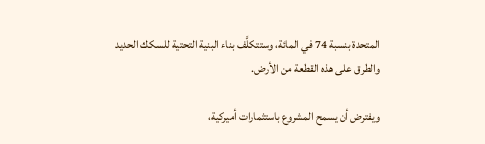المتحدة بنسبة 74 في المائة، وستتكلَّف بناء البنية التحتية للسكك الحديد والطرق على هذه القطعة من الأرض.

ويفترض أن يسمح المشروع باستثمارات أميركية،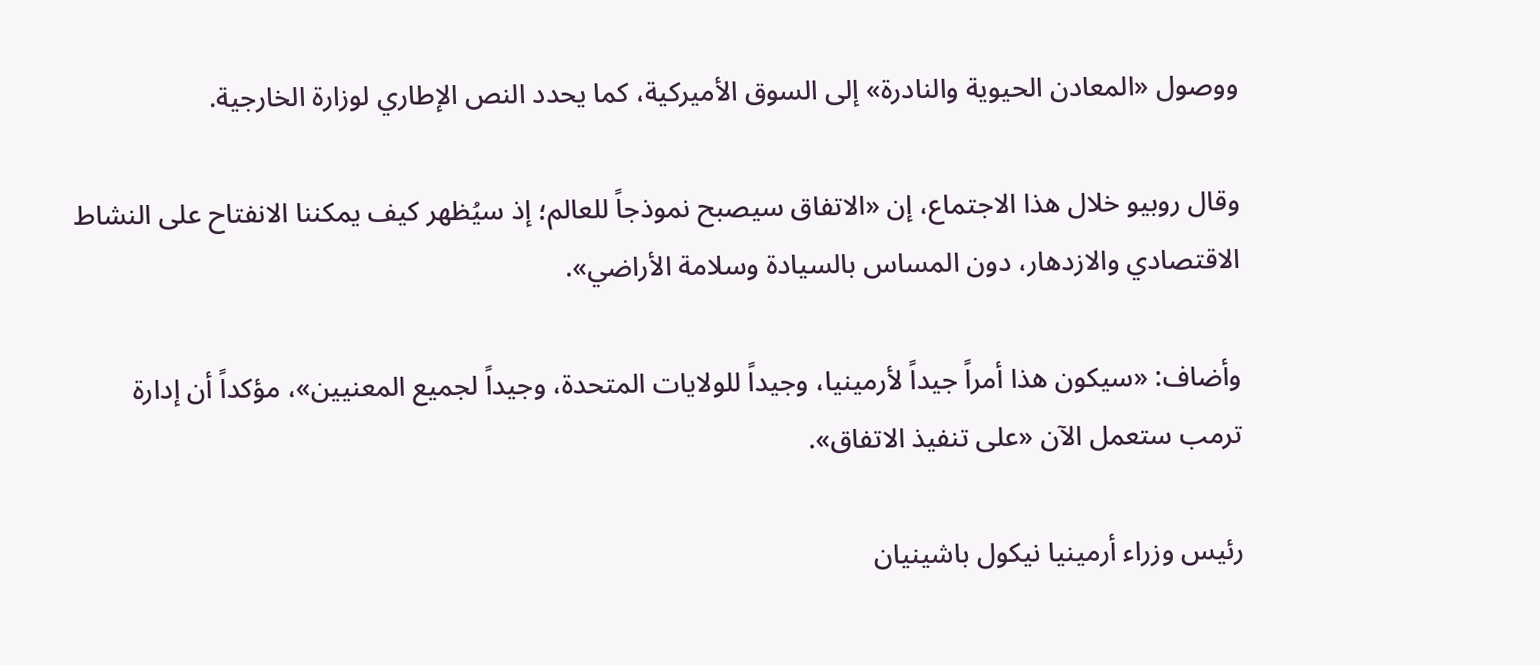ووصول «المعادن الحيوية والنادرة» إلى السوق الأميركية، كما يحدد النص الإطاري لوزارة الخارجية.

وقال روبيو خلال هذا الاجتماع، إن «الاتفاق سيصبح نموذجاً للعالم؛ إذ سيُظهر كيف يمكننا الانفتاح على النشاط الاقتصادي والازدهار، دون المساس بالسيادة وسلامة الأراضي».

وأضاف: «سيكون هذا أمراً جيداً لأرمينيا، وجيداً للولايات المتحدة، وجيداً لجميع المعنيين»، مؤكداً أن إدارة ترمب ستعمل الآن «على تنفيذ الاتفاق».

رئيس وزراء أرمينيا نيكول باشينيان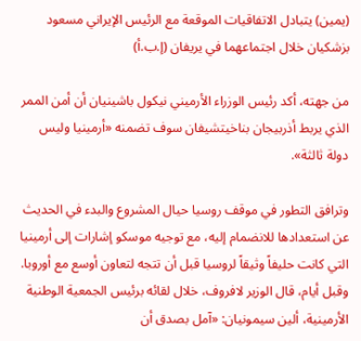(يمين) يتبادل الاتفاقيات الموقعة مع الرئيس الإيراني مسعود بزشكيان خلال اجتماعهما في يريفان (إ.ب.أ)

من جهته، أكد رئيس الوزراء الأرميني نيكول باشينيان أن أمن الممر الذي يربط أذربيجان بناخيتشيفان سوف تضمنه «أرمينيا وليس دولة ثالثة».

وترافق التطور في موقف روسيا حيال المشروع والبدء في الحديث عن استعدادها للانضمام إليه، مع توجيه موسكو إشارات إلى أرمينيا التي كانت حليفاً وثيقاً لروسيا قبل أن تتجه لتعاون أوسع مع أوروبا. وقبل أيام، قال الوزير لافروف، خلال لقائه برئيس الجمعية الوطنية الأرمينية، ألين سيمونيان: «آمل بصدق أن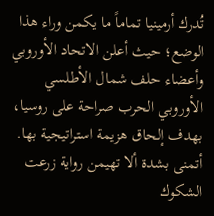تُدرك أرمينيا تماماً ما يكمن وراء هذا الوضع؛ حيث أعلن الاتحاد الأوروبي وأعضاء حلف شمال الأطلسي الأوروبي الحرب صراحة على روسيا، بهدف إلحاق هزيمة استراتيجية بها. أتمنى بشدة ألا تهيمن رواية زرعت الشكوك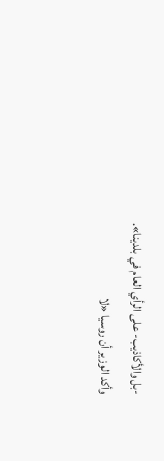-بل والأكاذيب- على الرأي العام في بلدينا». وأكد الوزير أن روسيا «لا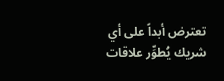تعترض أبداً على أي شريك يُطوِّر علاقات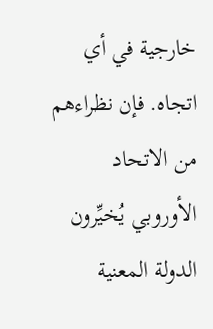خارجية في أي اتجاه. فإن نظراءهم من الاتحاد الأوروبي يُخيِّرون الدولة المعنية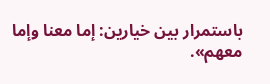باستمرار بين خيارين: إما معنا وإما معهم».